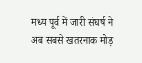मध्य पूर्व में जारी संघर्ष ने अब सबसे खतरनाक मोड़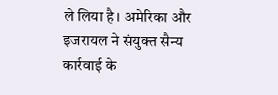ले लिया है। अमेरिका और इजरायल ने संयुक्त सैन्य कार्रवाई के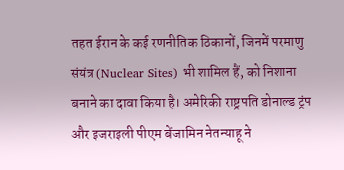तहत ईरान के कई रणनीतिक ठिकानों, जिनमें परमाणु संयंत्र (Nuclear Sites) भी शामिल हैं, को निशाना बनाने का दावा किया है। अमेरिकी राष्ट्रपति डोनाल्ड ट्रंप और इजराइली पीएम बेंजामिन नेतन्याहू ने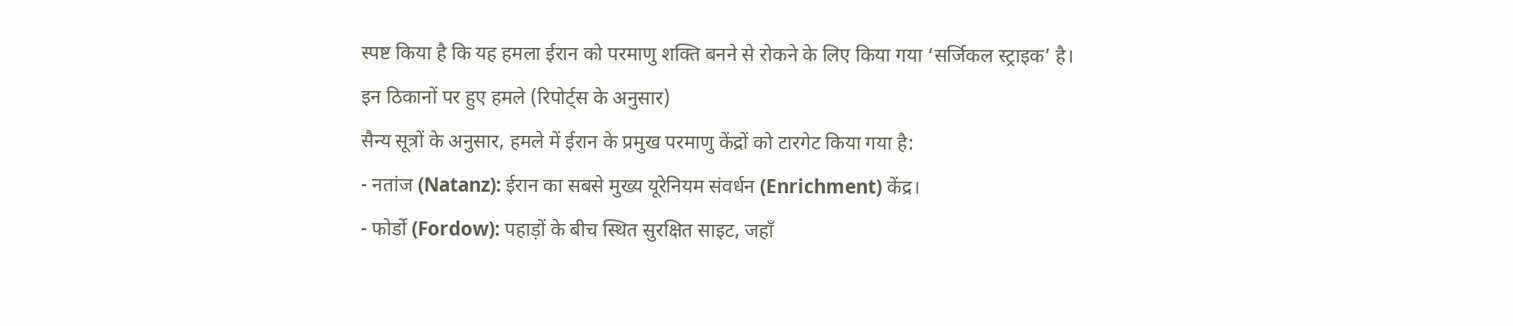स्पष्ट किया है कि यह हमला ईरान को परमाणु शक्ति बनने से रोकने के लिए किया गया ‘सर्जिकल स्ट्राइक’ है।
इन ठिकानों पर हुए हमले (रिपोर्ट्स के अनुसार)
सैन्य सूत्रों के अनुसार, हमले में ईरान के प्रमुख परमाणु केंद्रों को टारगेट किया गया है:
- नतांज (Natanz): ईरान का सबसे मुख्य यूरेनियम संवर्धन (Enrichment) केंद्र।
- फोर्डो (Fordow): पहाड़ों के बीच स्थित सुरक्षित साइट, जहाँ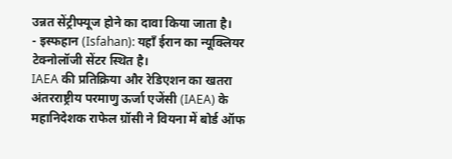उन्नत सेंट्रीफ्यूज होने का दावा किया जाता है।
- इस्फहान (Isfahan): यहाँ ईरान का न्यूक्लियर टेक्नोलॉजी सेंटर स्थित है।
IAEA की प्रतिक्रिया और रेडिएशन का खतरा
अंतरराष्ट्रीय परमाणु ऊर्जा एजेंसी (IAEA) के महानिदेशक राफेल ग्रॉसी ने वियना में बोर्ड ऑफ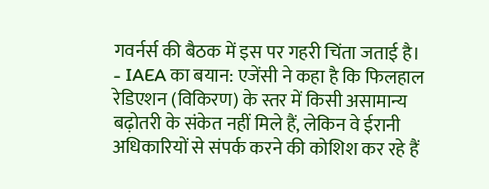गवर्नर्स की बैठक में इस पर गहरी चिंता जताई है।
- IAEA का बयान: एजेंसी ने कहा है कि फिलहाल रेडिएशन (विकिरण) के स्तर में किसी असामान्य बढ़ोतरी के संकेत नहीं मिले हैं, लेकिन वे ईरानी अधिकारियों से संपर्क करने की कोशिश कर रहे हैं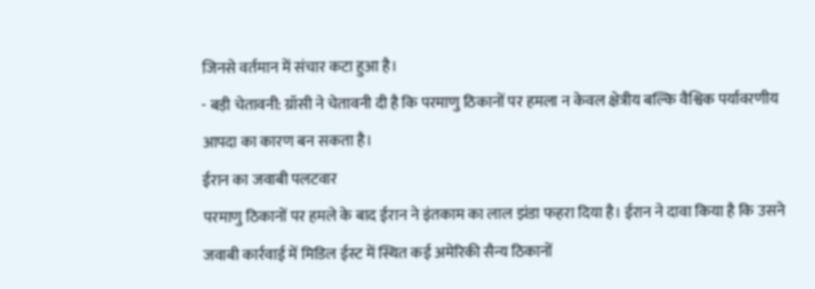जिनसे वर्तमान में संचार कटा हुआ है।
- बड़ी चेतावनी: ग्रॉसी ने चेतावनी दी है कि परमाणु ठिकानों पर हमला न केवल क्षेत्रीय बल्कि वैश्विक पर्यावरणीय आपदा का कारण बन सकता है।
ईरान का जवाबी पलटवार
परमाणु ठिकानों पर हमले के बाद ईरान ने इंतकाम का लाल झंडा फहरा दिया है। ईरान ने दावा किया है कि उसने जवाबी कार्रवाई में मिडिल ईस्ट में स्थित कई अमेरिकी सैन्य ठिकानों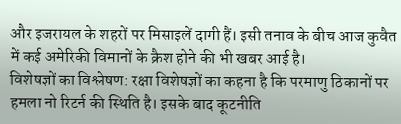और इजरायल के शहरों पर मिसाइलें दागी हैं। इसी तनाव के बीच आज कुवैत में कई अमेरिकी विमानों के क्रैश होने की भी खबर आई है।
विशेषज्ञों का विश्लेषण: रक्षा विशेषज्ञों का कहना है कि परमाणु ठिकानों पर हमला नो रिटर्न की स्थिति है। इसके बाद कूटनीति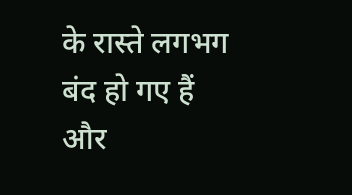के रास्ते लगभग बंद हो गए हैं और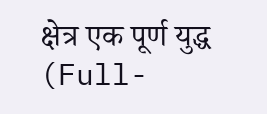क्षेत्र एक पूर्ण युद्ध (Full-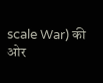scale War) की ओर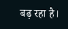बढ़ रहा है।